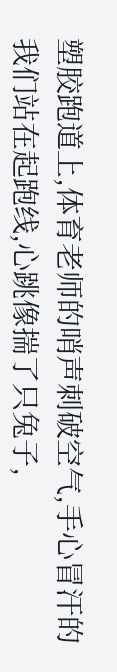塑胶跑道上,体育老师的哨声刺破空气,手心冒汗的我们站在起跑线,心跳像揣了只兔子,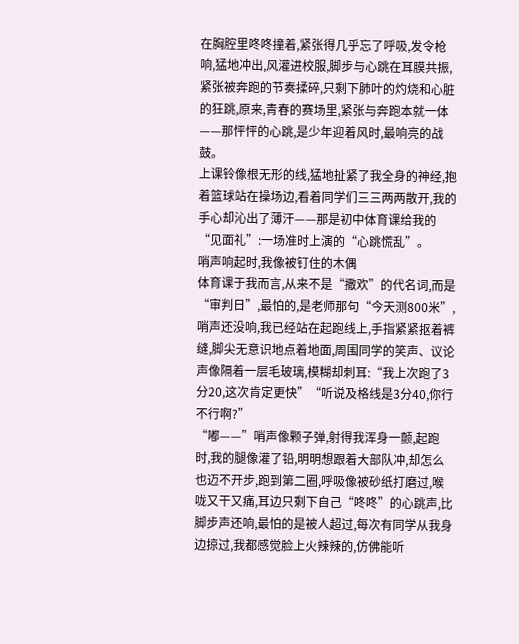在胸腔里咚咚撞着,紧张得几乎忘了呼吸,发令枪响,猛地冲出,风灌进校服,脚步与心跳在耳膜共振,紧张被奔跑的节奏揉碎,只剩下肺叶的灼烧和心脏的狂跳,原来,青春的赛场里,紧张与奔跑本就一体——那怦怦的心跳,是少年迎着风时,最响亮的战鼓。
上课铃像根无形的线,猛地扯紧了我全身的神经,抱着篮球站在操场边,看着同学们三三两两散开,我的手心却沁出了薄汗——那是初中体育课给我的“见面礼”:一场准时上演的“心跳慌乱”。
哨声响起时,我像被钉住的木偶
体育课于我而言,从来不是“撒欢”的代名词,而是“审判日”,最怕的,是老师那句“今天测800米”,哨声还没响,我已经站在起跑线上,手指紧紧抠着裤缝,脚尖无意识地点着地面,周围同学的笑声、议论声像隔着一层毛玻璃,模糊却刺耳:“我上次跑了3分20,这次肯定更快”“听说及格线是3分40,你行不行啊?”
“嘟——”哨声像颗子弹,射得我浑身一颤,起跑时,我的腿像灌了铅,明明想跟着大部队冲,却怎么也迈不开步,跑到第二圈,呼吸像被砂纸打磨过,喉咙又干又痛,耳边只剩下自己“咚咚”的心跳声,比脚步声还响,最怕的是被人超过,每次有同学从我身边掠过,我都感觉脸上火辣辣的,仿佛能听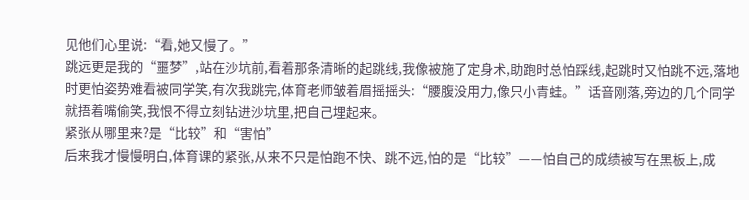见他们心里说:“看,她又慢了。”
跳远更是我的“噩梦”,站在沙坑前,看着那条清晰的起跳线,我像被施了定身术,助跑时总怕踩线,起跳时又怕跳不远,落地时更怕姿势难看被同学笑,有次我跳完,体育老师皱着眉摇摇头:“腰腹没用力,像只小青蛙。”话音刚落,旁边的几个同学就捂着嘴偷笑,我恨不得立刻钻进沙坑里,把自己埋起来。
紧张从哪里来?是“比较”和“害怕”
后来我才慢慢明白,体育课的紧张,从来不只是怕跑不快、跳不远,怕的是“比较”——怕自己的成绩被写在黑板上,成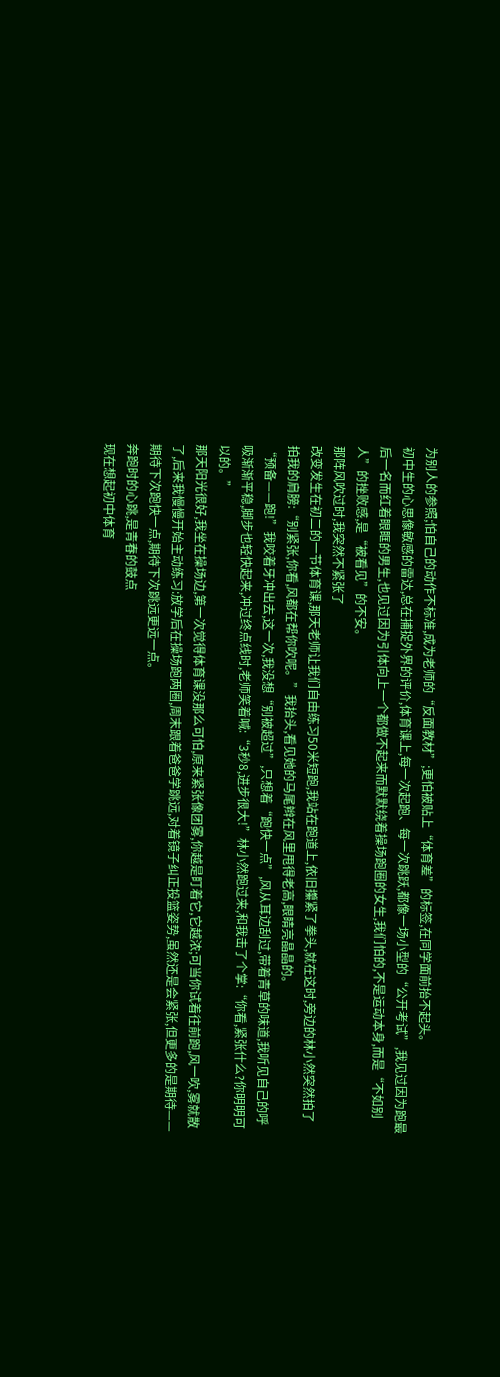为别人的参照;怕自己的动作不标准,成为老师的“反面教材”;更怕被贴上“体育差”的标签,在同学面前抬不起头。
初中生的心思像敏感的雷达,总在捕捉外界的评价,体育课上,每一次起跑、每一次跳跃,都像一场小型的“公开考试”,我见过因为跑最后一名而红着眼眶的男生,也见过因为引体向上一个都做不起来而默默绕着操场跑圈的女生,我们怕的,不是运动本身,而是“不如别人”的挫败感,是“被看见”的不安。
那阵风吹过时,我突然不紧张了
改变发生在初二的一节体育课,那天老师让我们自由练习50米短跑,我站在跑道上,依旧攥紧了拳头,就在这时,旁边的林小然突然拍了拍我的肩膀:“别紧张,你看,风都在帮你吹呢。”我抬头,看见她的马尾辫在风里甩得老高,眼睛亮晶晶的。
“预备——跑!”我咬着牙冲出去,这一次,我没想“别被超过”,只想着“跑快一点”,风从耳边刮过,带着青草的味道,我听见自己的呼吸渐渐平稳,脚步也轻快起来,冲过终点线时,老师笑着喊:“3秒8,进步很大!”林小然跑过来,和我击了个掌:“你看,紧张什么?你明明可以的。”
那天阳光很好,我坐在操场边,第一次觉得体育课没那么可怕,原来紧张像团雾,你越是盯着它,它越浓;可当你试着往前跑,风一吹,雾就散了,后来我慢慢开始主动练习:放学后在操场跑两圈,周末跟着爸爸学跳远,对着镜子纠正投篮姿势,虽然还是会紧张,但更多的是期待——期待下次跑快一点,期待下次跳远更远一点。
奔跑时的心跳,是青春的鼓点
现在想起初中体育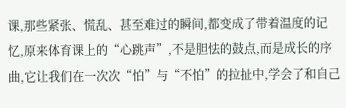课,那些紧张、慌乱、甚至难过的瞬间,都变成了带着温度的记忆,原来体育课上的“心跳声”,不是胆怯的鼓点,而是成长的序曲,它让我们在一次次“怕”与“不怕”的拉扯中,学会了和自己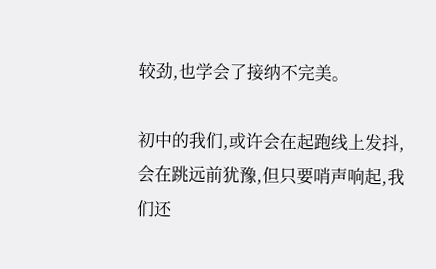较劲,也学会了接纳不完美。

初中的我们,或许会在起跑线上发抖,会在跳远前犹豫,但只要哨声响起,我们还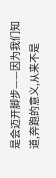是会迈开脚步——因为我们知道,奔跑的意义,从来不是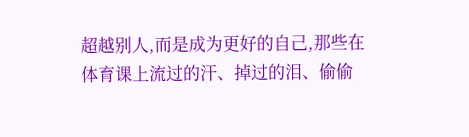超越别人,而是成为更好的自己,那些在体育课上流过的汗、掉过的泪、偷偷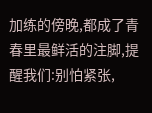加练的傍晚,都成了青春里最鲜活的注脚,提醒我们:别怕紧张,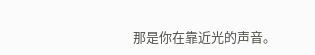那是你在靠近光的声音。